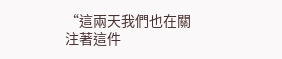“這兩天我們也在關注著這件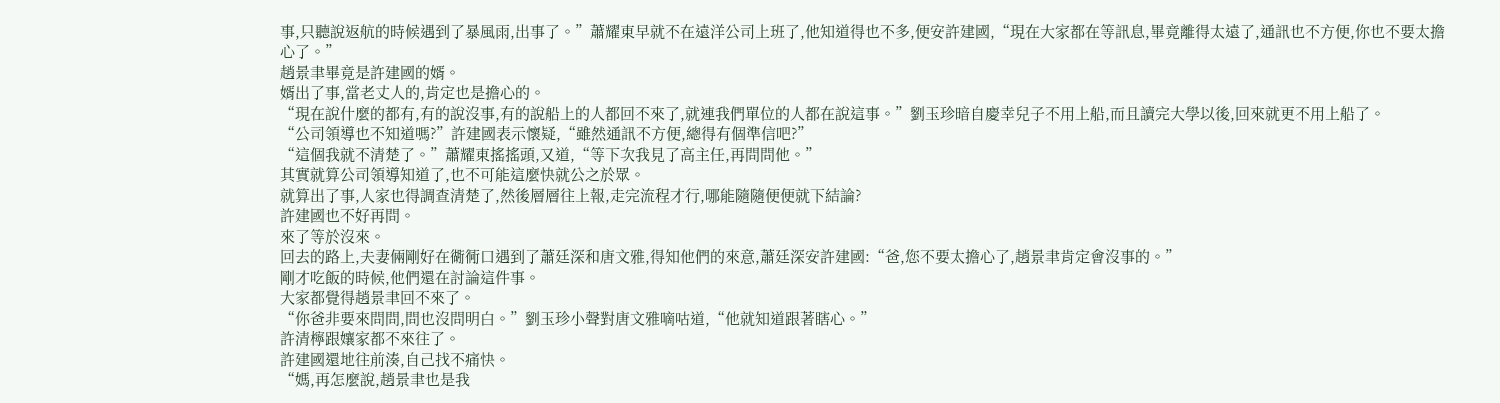事,只聽說返航的時候遇到了暴風雨,出事了。”蕭耀東早就不在遠洋公司上班了,他知道得也不多,便安許建國,“現在大家都在等訊息,畢竟離得太遠了,通訊也不方便,你也不要太擔心了。”
趙景聿畢竟是許建國的婿。
婿出了事,當老丈人的,肯定也是擔心的。
“現在說什麼的都有,有的說沒事,有的說船上的人都回不來了,就連我們單位的人都在說這事。”劉玉珍暗自慶幸兒子不用上船,而且讀完大學以後,回來就更不用上船了。
“公司領導也不知道嗎?”許建國表示懷疑,“雖然通訊不方便,總得有個準信吧?”
“這個我就不清楚了。”蕭耀東搖搖頭,又道,“等下次我見了高主任,再問問他。”
其實就算公司領導知道了,也不可能這麼快就公之於眾。
就算出了事,人家也得調查清楚了,然後層層往上報,走完流程才行,哪能隨隨便便就下結論?
許建國也不好再問。
來了等於沒來。
回去的路上,夫妻倆剛好在衚衕口遇到了蕭廷深和唐文雅,得知他們的來意,蕭廷深安許建國:“爸,您不要太擔心了,趙景聿肯定會沒事的。”
剛才吃飯的時候,他們還在討論這件事。
大家都覺得趙景聿回不來了。
“你爸非要來問問,問也沒問明白。”劉玉珍小聲對唐文雅嘀咕道,“他就知道跟著瞎心。”
許清檸跟孃家都不來往了。
許建國還地往前湊,自己找不痛快。
“媽,再怎麼說,趙景聿也是我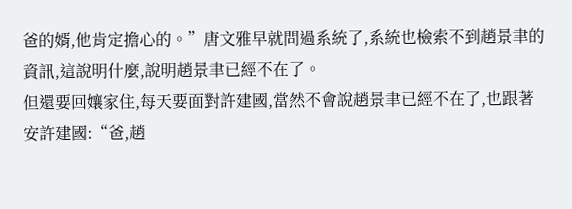爸的婿,他肯定擔心的。”唐文雅早就問過系統了,系統也檢索不到趙景聿的資訊,這說明什麼,說明趙景聿已經不在了。
但還要回孃家住,每天要面對許建國,當然不會說趙景聿已經不在了,也跟著安許建國:“爸,趙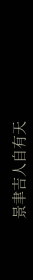景聿吉人自有天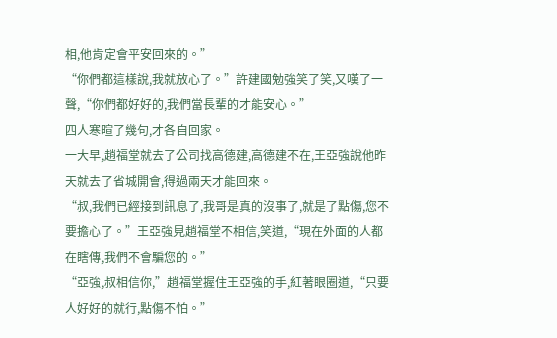相,他肯定會平安回來的。”
“你們都這樣說,我就放心了。”許建國勉強笑了笑,又嘆了一聲,“你們都好好的,我們當長輩的才能安心。”
四人寒暄了幾句,才各自回家。
一大早,趙福堂就去了公司找高德建,高德建不在,王亞強說他昨天就去了省城開會,得過兩天才能回來。
“叔,我們已經接到訊息了,我哥是真的沒事了,就是了點傷,您不要擔心了。”王亞強見趙福堂不相信,笑道,“現在外面的人都在瞎傳,我們不會騙您的。”
“亞強,叔相信你,”趙福堂握住王亞強的手,紅著眼圈道,“只要人好好的就行,點傷不怕。”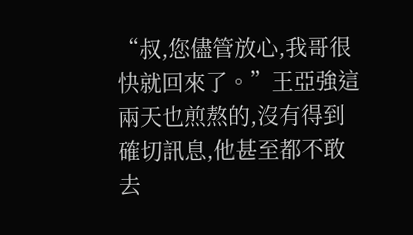“叔,您儘管放心,我哥很快就回來了。”王亞強這兩天也煎熬的,沒有得到確切訊息,他甚至都不敢去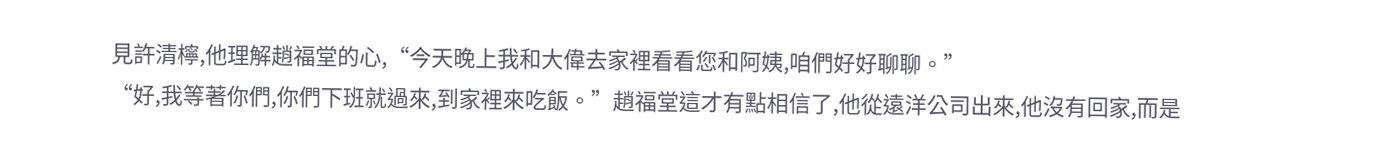見許清檸,他理解趙福堂的心,“今天晚上我和大偉去家裡看看您和阿姨,咱們好好聊聊。”
“好,我等著你們,你們下班就過來,到家裡來吃飯。”趙福堂這才有點相信了,他從遠洋公司出來,他沒有回家,而是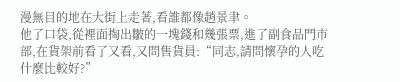漫無目的地在大街上走著,看誰都像趙景聿。
他了口袋,從裡面掏出皺的一塊錢和幾張票,進了副食品門市部,在貨架前看了又看,又問售貨員:“同志,請問懷孕的人吃什麼比較好?”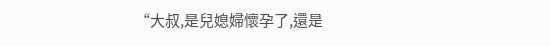“大叔,是兒媳婦懷孕了,還是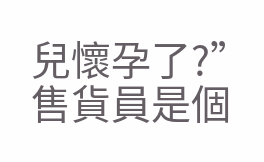兒懷孕了?”售貨員是個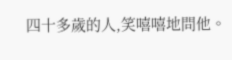四十多歲的人,笑嘻嘻地問他。